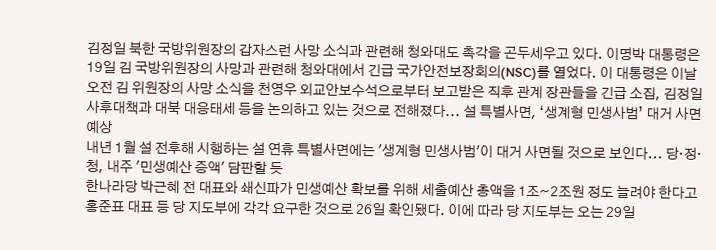김정일 북한 국방위원장의 갑자스런 사망 소식과 관련해 청와대도 촉각을 곤두세우고 있다. 이명박 대통령은 19일 김 국방위원장의 사망과 관련해 청와대에서 긴급 국가안전보장회의(NSC)를 열었다. 이 대통령은 이날 오전 김 위원장의 사망 소식을 천영우 외교안보수석으로부터 보고받은 직후 관계 장관들을 긴급 소집, 김정일 사후대책과 대북 대응태세 등을 논의하고 있는 것으로 전해졌다... 설 특별사면, ‘생계형 민생사범’ 대거 사면 예상
내년 1월 설 전후해 시행하는 설 연휴 특별사면에는 '생계형 민생사범'이 대거 사면될 것으로 보인다... 당·정·청, 내주 '민생예산 증액' 담판할 듯
한나라당 박근혜 전 대표와 쇄신파가 민생예산 확보를 위해 세출예산 총액을 1조~2조원 정도 늘려야 한다고 홍준표 대표 등 당 지도부에 각각 요구한 것으로 26일 확인됐다. 이에 따라 당 지도부는 오는 29일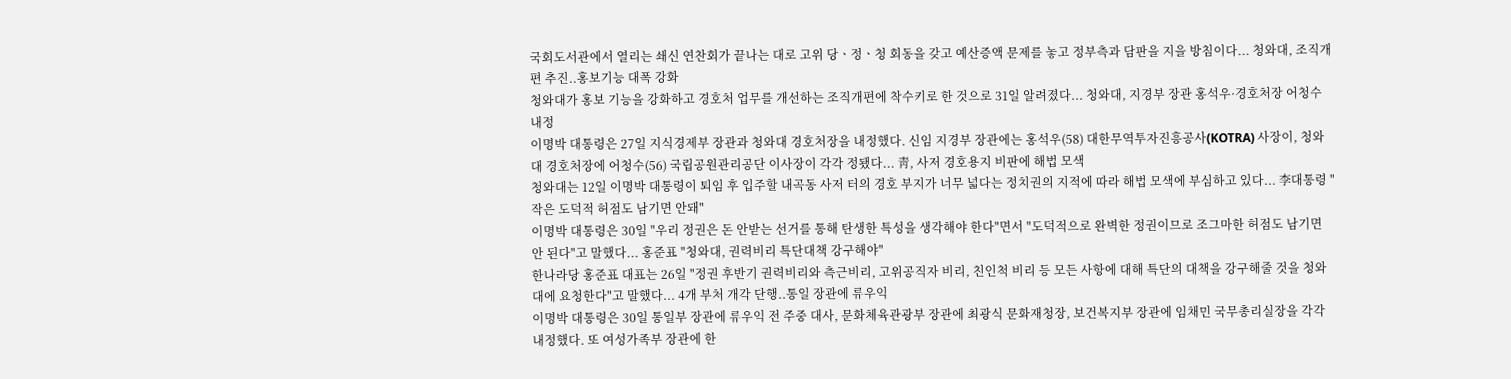국회도서관에서 열리는 쇄신 연찬회가 끝나는 대로 고위 당ㆍ정ㆍ청 회동을 갖고 예산증액 문제를 놓고 정부측과 담판을 지을 방침이다... 청와대, 조직개편 추진..홍보기능 대폭 강화
청와대가 홍보 기능을 강화하고 경호처 업무를 개선하는 조직개편에 착수키로 한 것으로 31일 알려졌다... 청와대, 지경부 장관 홍석우·경호처장 어청수 내정
이명박 대통령은 27일 지식경제부 장관과 청와대 경호처장을 내정했다. 신임 지경부 장관에는 홍석우(58) 대한무역투자진흥공사(KOTRA) 사장이, 청와대 경호처장에 어청수(56) 국립공원관리공단 이사장이 각각 정됐다... 靑, 사저 경호용지 비판에 해법 모색
청와대는 12일 이명박 대통령이 퇴임 후 입주할 내곡동 사저 터의 경호 부지가 너무 넓다는 정치권의 지적에 따라 해법 모색에 부심하고 있다... 李대통령 "작은 도덕적 허점도 남기면 안돼"
이명박 대통령은 30일 "우리 정권은 돈 안받는 선거를 통해 탄생한 특성을 생각해야 한다"면서 "도덕적으로 완벽한 정권이므로 조그마한 허점도 남기면 안 된다"고 말했다... 홍준표 "청와대, 권력비리 특단대책 강구해야"
한나라당 홍준표 대표는 26일 "정권 후반기 권력비리와 측근비리, 고위공직자 비리, 친인척 비리 등 모든 사항에 대해 특단의 대책을 강구해줄 것을 청와대에 요청한다"고 말했다... 4개 부처 개각 단행..통일 장관에 류우익
이명박 대통령은 30일 통일부 장관에 류우익 전 주중 대사, 문화체육관광부 장관에 최광식 문화재청장, 보건복지부 장관에 임채민 국무총리실장을 각각 내정했다. 또 여성가족부 장관에 한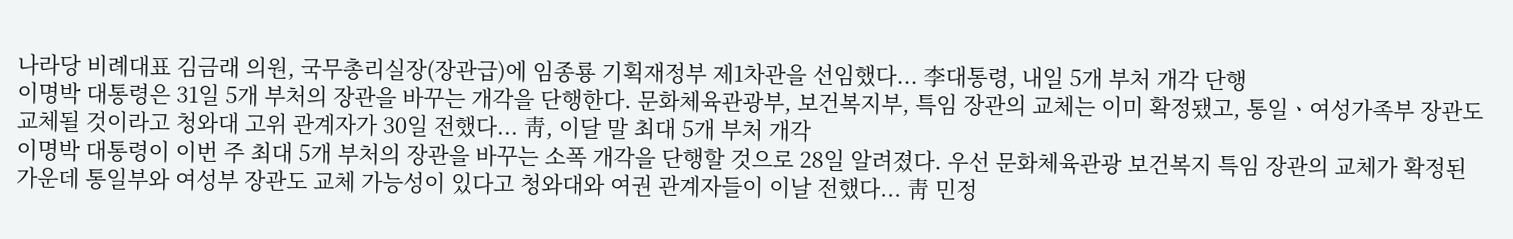나라당 비례대표 김금래 의원, 국무총리실장(장관급)에 임종룡 기획재정부 제1차관을 선임했다... 李대통령, 내일 5개 부처 개각 단행
이명박 대통령은 31일 5개 부처의 장관을 바꾸는 개각을 단행한다. 문화체육관광부, 보건복지부, 특임 장관의 교체는 이미 확정됐고, 통일ㆍ여성가족부 장관도 교체될 것이라고 청와대 고위 관계자가 30일 전했다... 靑, 이달 말 최대 5개 부처 개각
이명박 대통령이 이번 주 최대 5개 부처의 장관을 바꾸는 소폭 개각을 단행할 것으로 28일 알려졌다. 우선 문화체육관광 보건복지 특임 장관의 교체가 확정된 가운데 통일부와 여성부 장관도 교체 가능성이 있다고 청와대와 여권 관계자들이 이날 전했다... 靑 민정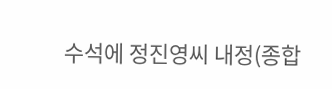수석에 정진영씨 내정(종합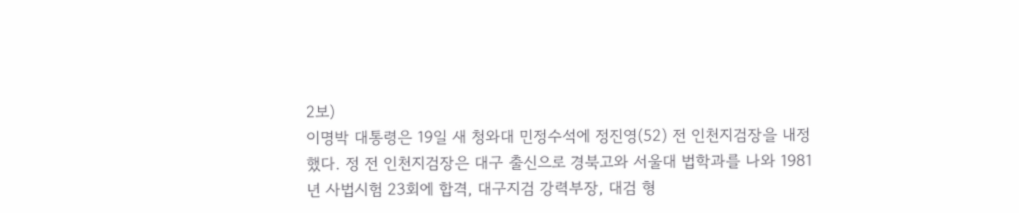2보)
이명박 대통령은 19일 새 청와대 민정수석에 정진영(52) 전 인천지검장을 내정했다. 정 전 인천지검장은 대구 출신으로 경북고와 서울대 법학과를 나와 1981년 사법시험 23회에 합격, 대구지검 강력부장, 대검 형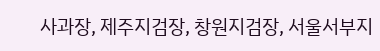사과장, 제주지검장, 창원지검장, 서울서부지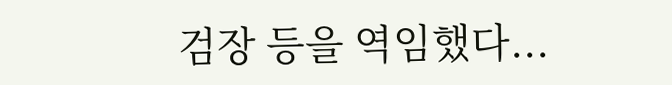검장 등을 역임했다...